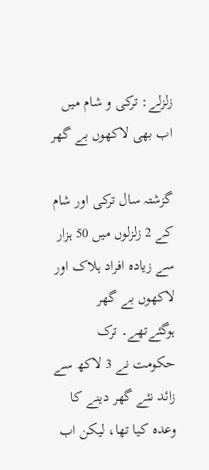زلزلے: ترکی و شام میں اب بھی لاکھوں بے گھر

گزشتہ سال ترکی اور شام کے 2 زلزلوں میں 50 ہزار سے زیادہ افراد ہلاک اور لاکھوں بے گھر ہوگئےتھے۔ ترک حکومت نے 3 لاکھ سے زائد نئے گھر دینے کا وعدہ کیا تھا، لیکن اب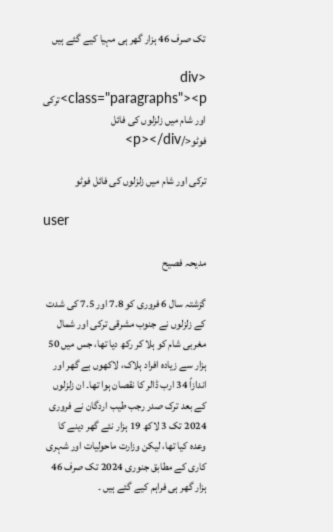تک صرف 46 ہزار گھر ہی مہیا کیے گئے ہیں

<div class="paragraphs"><p>ترکی اور شام میں زلزلوں کی فائل فوٹو</p></div>

ترکی اور شام میں زلزلوں کی فائل فوٹو

user

مدیحہ فصیح

گزشتہ سال 6 فروری کو 7.8 اور 7.5 کی شدت کے زلزلوں نے جنوب مشرقی ترکی اور شمال مغربی شام کو ہلا کر رکھ دیا تھا، جس میں 50 ہزار سے زیادہ افراد ہلاک، لاکھوں بے گھر اور اندازاً 34 ارب ڈالر کا نقصان ہوا تھا۔ ان زلزلوں کے بعد ترک صدر رجب طیب اردگان نے فروری 2024 تک 3 لاکھ 19 ہزار نئے گھر دینے کا وعدہ کیا تھا، لیکن وزارت ماحولیات اور شہری کاری کے مطابق جنوری 2024 تک صرف 46 ہزار گھر ہی فراہم کیے گئے ہیں ۔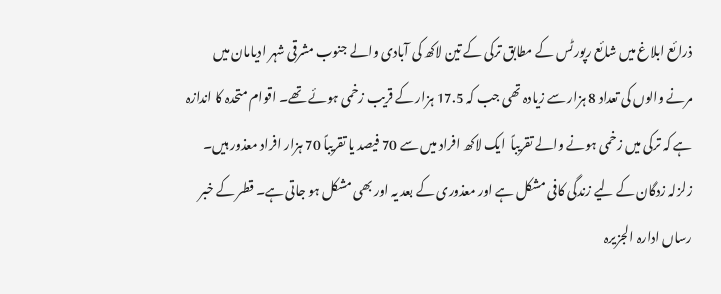ذرائع ابلاغ میں شائع رپورٹس کے مطابق ترکی کے تین لاکھ کی آبادی والے جنوب مشرقی شہر ادیامان میں مرنے والوں کی تعداد 8 ہزار سے زیادہ تھی جب کہ 17.5 ہزار کے قریب زخمی ہوئے تھے۔ اقوام متحدہ کا اندازہ ہے کہ ترکی میں زخمی ہونے والے تقریباً  ایک لاکھ افراد میں سے 70 فیصد یا تقریباً 70 ہزار افراد معذور ہیں۔ زلزلہ زدگان کے لیے زندگی کافی مشکل ہے اور معذوری کے بعد یہ اور بھی مشکل ہو جاتی ہے۔ قطر کے خبر رساں ادارہ الجزیرہ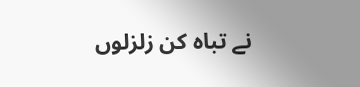نے تباہ کن زلزلوں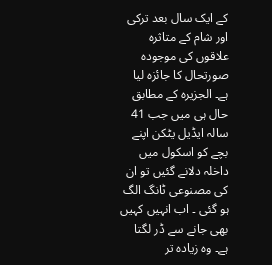کے ایک سال بعد ترکی اور شام کے متاثرہ علاقوں کی موجودہ صورتحال کا جائزہ لیا ہے۔ الجزیرہ کے مطابق حال ہی میں جب 41 سالہ ایڈیل یٹکن اپنے بچے کو اسکول میں داخلہ دلانے گئیں تو ان کی مصنوعی ٹانگ الگ ہو گئی ۔ اب انہیں کہیں بھی جانے سے ڈر لگتا ہے۔ وہ زیادہ تر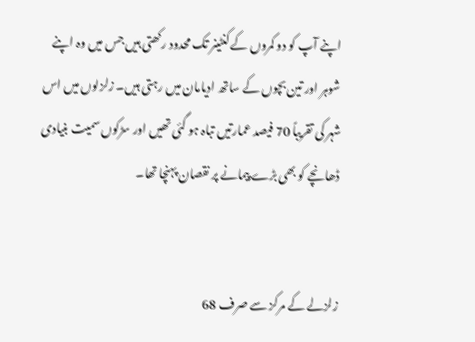اپنے آپ کو دو کمروں کے کنٹینر تک محدود رکھتی ہیں جس میں وہ اپنے شوہر اور تین بچوں کے ساتھ ادیامان میں رہتی ہیں۔ زلزلوں میں اس شہر کی تقریباً 70 فیصد عمارتیں تباہ ہو گئی تھیں اور سڑکوں سمیت بنیادی ڈھانچے کو بھی بڑے پیمانے پر نقصان پہنچا تھا۔


زلزلے کے مرکز سے صرف 68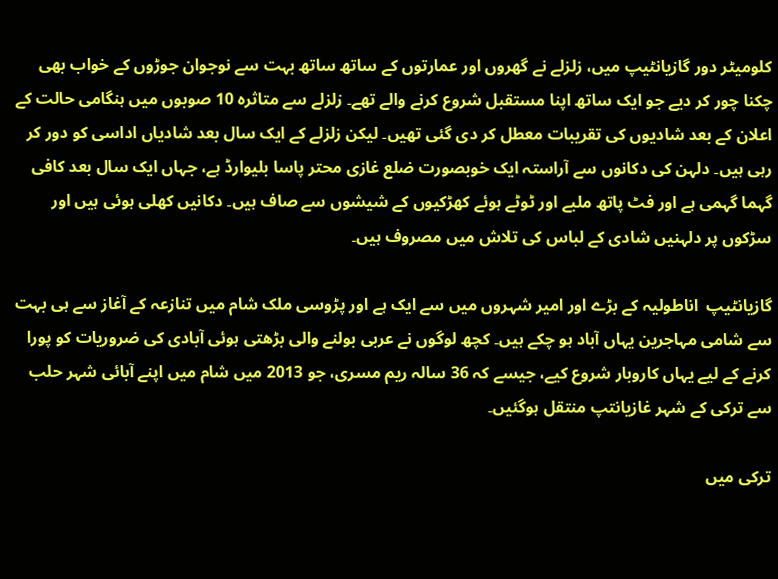کلومیٹر دور گازیانٹیپ میں، زلزلے نے گھروں اور عمارتوں کے ساتھ ساتھ بہت سے نوجوان جوڑوں کے خواب بھی چکنا چور کر دیے جو ایک ساتھ اپنا مستقبل شروع کرنے والے تھے۔ زلزلے سے متاثرہ 10 صوبوں میں ہنگامی حالت کے اعلان کے بعد شادیوں کی تقریبات معطل کر دی گئی تھیں۔ لیکن زلزلے کے ایک سال بعد شادیاں اداسی کو دور کر رہی ہیں۔ دلہن کی دکانوں سے آراستہ ایک خوبصورت ضلع غازی محتر پاسا بلیوارڈ ہے، جہاں ایک سال بعد کافی گہما گہمی ہے اور فٹ پاتھ ملبے اور ٹوٹے ہوئے کھڑکیوں کے شیشوں سے صاف ہیں۔ دکانیں کھلی ہوئی ہیں اور سڑکوں پر دلہنیں شادی کے لباس کی تلاش میں مصروف ہیں۔

گازیانٹیپ  اناطولیہ کے بڑے اور امیر شہروں میں سے ایک ہے اور پڑوسی ملک شام میں تنازعہ کے آغاز سے ہی بہت سے شامی مہاجرین یہاں آباد ہو چکے ہیں۔ کچھ لوگوں نے عربی بولنے والی بڑھتی ہوئی آبادی کی ضروریات کو پورا کرنے کے لیے یہاں کاروبار شروع کیے، جیسے کہ 36 سالہ ریم مسری، جو 2013 میں شام میں اپنے آبائی شہر حلب سے ترکی کے شہر غازیانتپ منتقل ہوگئیں۔

ترکی میں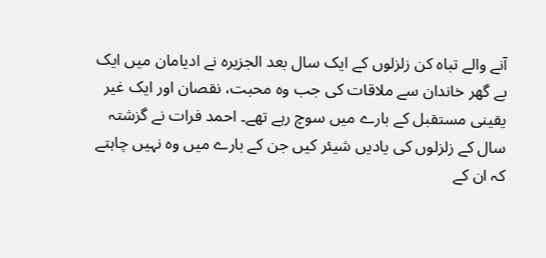آنے والے تباہ کن زلزلوں کے ایک سال بعد الجزیرہ نے ادیامان میں ایک بے گھر خاندان سے ملاقات کی جب وہ محبت، نقصان اور ایک غیر یقینی مستقبل کے بارے میں سوچ رہے تھے۔ احمد فرات نے گزشتہ سال کے زلزلوں کی یادیں شیئر کیں جن کے بارے میں وہ نہیں چاہتے کہ ان کے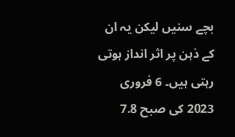بچے سنیں لیکن یہ ان کے ذہن پر اثر انداز ہوتی رہتی ہیں۔ 6 فروری 2023 کی صبح 7.8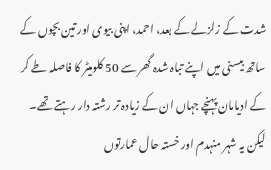شدت کے زلزلے کے بعد، احمد، اپنی بیوی اور تین بچوں کے ساتھ بیسنی میں اپنے تباہ شدہ گھر سے 50 کلومیٹر کا فاصلہ طے کر کے ادیامان پہنچے جہاں ان کے زیادہ تر رشتہ دار رہتے تھے۔ لیکن یہ شہر منہدم اور خستہ حال عمارتوں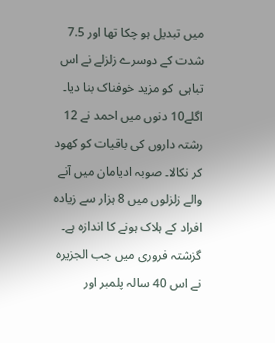میں تبدیل ہو چکا تھا اور 7.5 شدت کے دوسرے زلزلے نے اس تباہی  کو مزید خوفناک بنا دیا۔ اگلے10 دنوں میں احمد نے 12 رشتہ داروں کی باقیات کو کھود کر نکالا۔ صوبہ ادیامان میں آنے والے زلزلوں میں 8 ہزار سے زیادہ افراد کے ہلاک ہونے کا اندازہ ہے۔ گزشتہ فروری میں جب الجزیرہ نے اس 40 سالہ پلمبر اور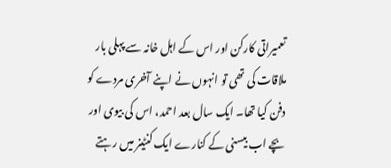تعمیراتی کارکن اور اس کے اہل خانہ سے پہلی بار ملاقات کی تھی تو انہوں نے اپنے آخری مردے کو دفن کیا تھا۔ ایک سال بعد احمد، اس کی بیوی اور بچے اب بیسنی کے کنارے ایک کنٹینر میں رہتے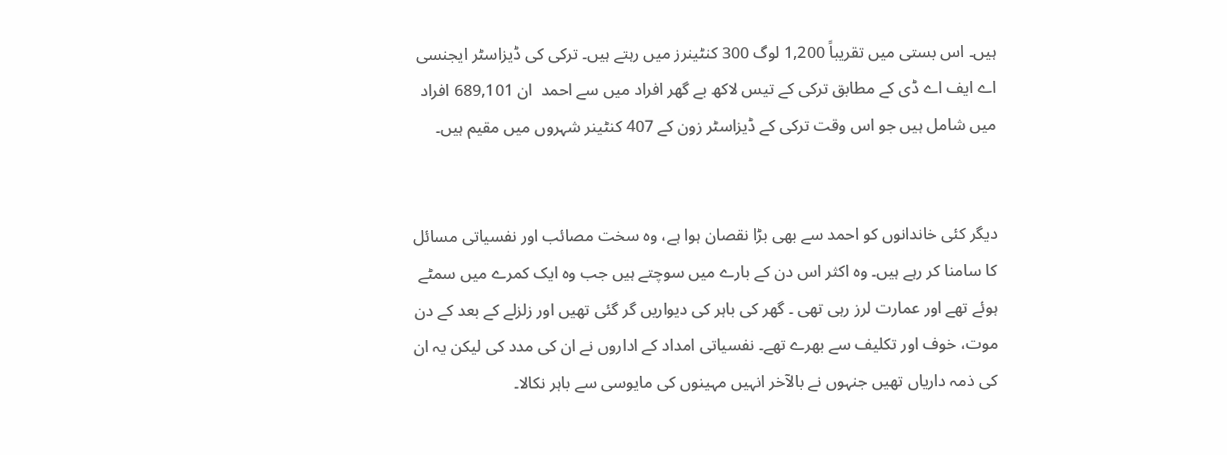ہیں۔ اس بستی میں تقریباً 1,200 لوگ 300 کنٹینرز میں رہتے ہیں۔ ترکی کی ڈیزاسٹر ایجنسی اے ایف اے ڈی کے مطابق ترکی کے تیس لاکھ بے گھر افراد میں سے احمد  ان 689,101 افراد میں شامل ہیں جو اس وقت ترکی کے ڈیزاسٹر زون کے 407 کنٹینر شہروں میں مقیم ہیں۔


دیگر کئی خاندانوں کو احمد سے بھی بڑا نقصان ہوا ہے، وہ سخت مصائب اور نفسیاتی مسائل کا سامنا کر رہے ہیں۔ وہ اکثر اس دن کے بارے میں سوچتے ہیں جب وہ ایک کمرے میں سمٹے ہوئے تھے اور عمارت لرز رہی تھی ۔ گھر کی باہر کی دیواریں گر گئی تھیں اور زلزلے کے بعد کے دن موت، خوف اور تکلیف سے بھرے تھے۔ نفسیاتی امداد کے اداروں نے ان کی مدد کی لیکن یہ ان کی ذمہ داریاں تھیں جنہوں نے بالآخر انہیں مہینوں کی مایوسی سے باہر نکالا۔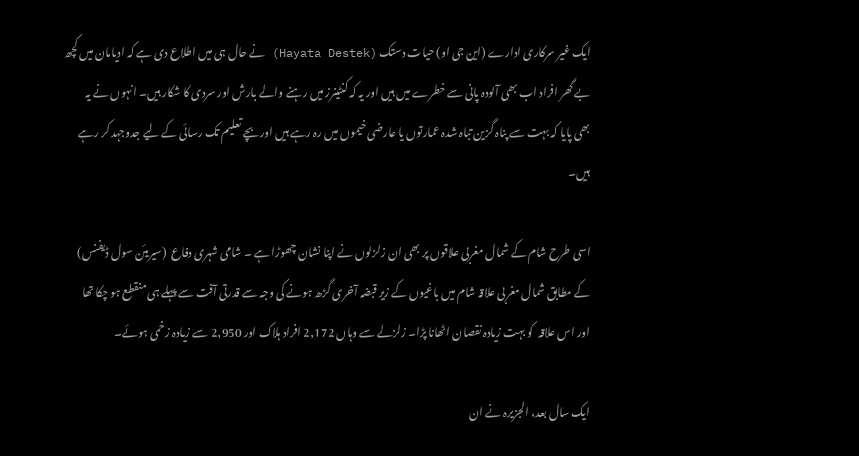ایک غیر سرکاری ادارے (این جی او) حیات دستک (Hayata Destek) نے حال ہی میں اطلاع دی ہے کہ ادیامان میں کچھ بے گھر افراد اب بھی آلودہ پانی سے خطرے میں ہیں اور یہ کہ کنٹینرز میں رہنے والے بارش اور سردی کا شکار ہیں۔ انہوں نے یہ بھی پایا کہ بہت سے پناہ گزین تباہ شدہ عمارتوں یا عارضی خیموں میں رہ رہے ہیں اور بچے تعلیم تک رسائی کے لیے جدوجہد کر رہے ہیں۔

اسی طرح شام کے شمال مغربی علاقوں پر بھی ان زلزلوں نے اپنا نشان چھوڑا ہے ۔ شامی شہری دفاع  (سیریئن سول ڈیفنس) کے مطابق شمال مغربی علاقہ شام میں باغیوں کے زیر قبضہ آخری گڑھ ہونے کی وجہ سے قدرتی آفت سے پہلے ہی منقطع ہو چکا تھا اور اس علاقہ  کو بہت زیادہ نقصان اٹھانا پڑا۔ زلزلے سے وہاں 2,172 افراد ہلاک اور 2,950 سے زیادہ زخمی ہوئے۔

ایک سال بعد، الجزیرہ نے ان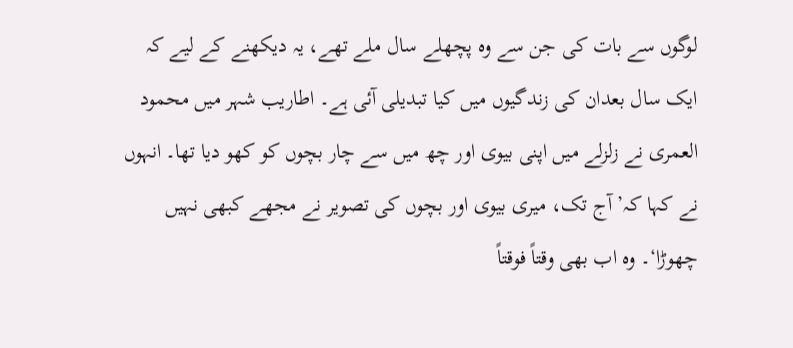لوگوں سے بات کی جن سے وہ پچھلے سال ملے تھے، یہ دیکھنے کے لیے کہ ایک سال بعدان کی زندگیوں میں کیا تبدیلی آئی ہے۔ اطاریب شہر میں محمود العمری نے زلزلے میں اپنی بیوی اور چھ میں سے چار بچوں کو کھو دیا تھا۔ انہوں نے کہا کہ’ آج تک، میری بیوی اور بچوں کی تصویر نے مجھے کبھی نہیں چھوڑا‘۔ وہ اب بھی وقتاً فوقتاً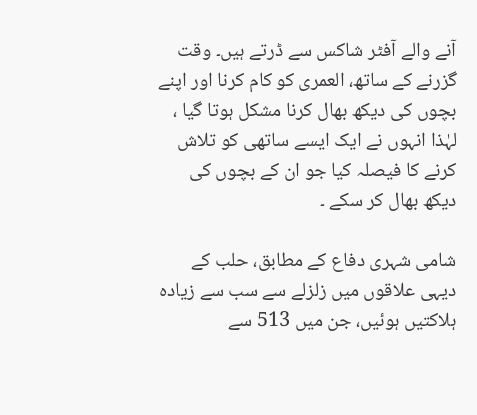آنے والے آفٹر شاکس سے ڈرتے ہیں۔ وقت گزرنے کے ساتھ، العمری کو کام کرنا اور اپنے بچوں کی دیکھ بھال کرنا مشکل ہوتا گیا ، لہٰذا انہوں نے ایک ایسے ساتھی کو تلاش کرنے کا فیصلہ کیا جو ان کے بچوں کی دیکھ بھال کر سکے ۔

شامی شہری دفاع کے مطابق، حلب کے دیہی علاقوں میں زلزلے سے سب سے زیادہ ہلاکتیں ہوئیں، جن میں 513 سے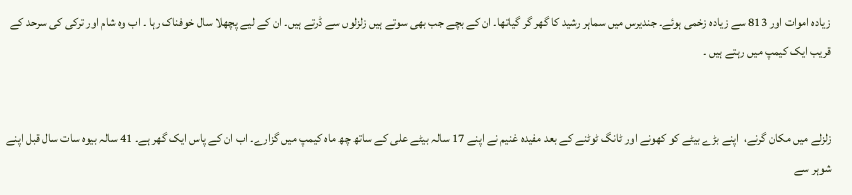زیادہ اموات اور 813 سے زیادہ زخمی ہوئے۔ جنديرس میں سماہر رشید کا گھر گر گیاتھا۔ ان کے بچے جب بھی سوتے ہیں زلزلوں سے ڈرتے ہیں۔ ان کے لیے پچھلا سال خوفناک رہا ۔ اب وہ شام اور ترکی کی سرحد کے قریب ایک کیمپ میں رہتے ہیں ۔


زلزلے میں مکان گرنے،  اپنے بڑے بیٹے کو کھونے اور ٹانگ ٹوٹنے کے بعد مفیدہ غنیم نے اپنے 17 سالہ بیٹے علی کے ساتھ چھ ماہ کیمپ میں گزارے۔ اب ان کے پاس ایک گھر ہے۔ 41 سالہ بیوہ سات سال قبل اپنے شوہر سے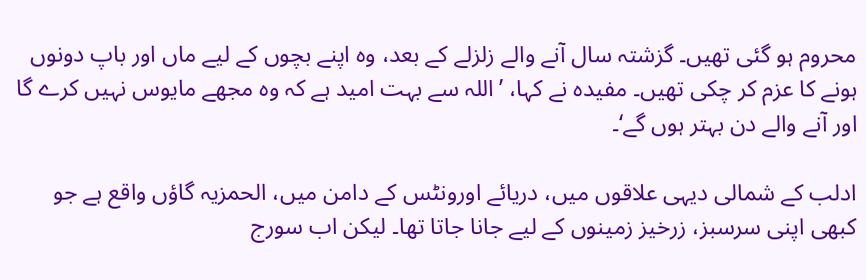محروم ہو گئی تھیں۔ گزشتہ سال آنے والے زلزلے کے بعد، وہ اپنے بچوں کے لیے ماں اور باپ دونوں ہونے کا عزم کر چکی تھیں۔ مفیدہ نے کہا، ’اللہ سے بہت امید ہے کہ وہ مجھے مایوس نہیں کرے گا اور آنے والے دن بہتر ہوں گے‘۔

ادلب کے شمالی دیہی علاقوں میں، دریائے اورونٹس کے دامن میں، الحمزیہ گاؤں واقع ہے جو کبھی اپنی سرسبز، زرخیز زمینوں کے لیے جانا جاتا تھا۔ لیکن اب سورج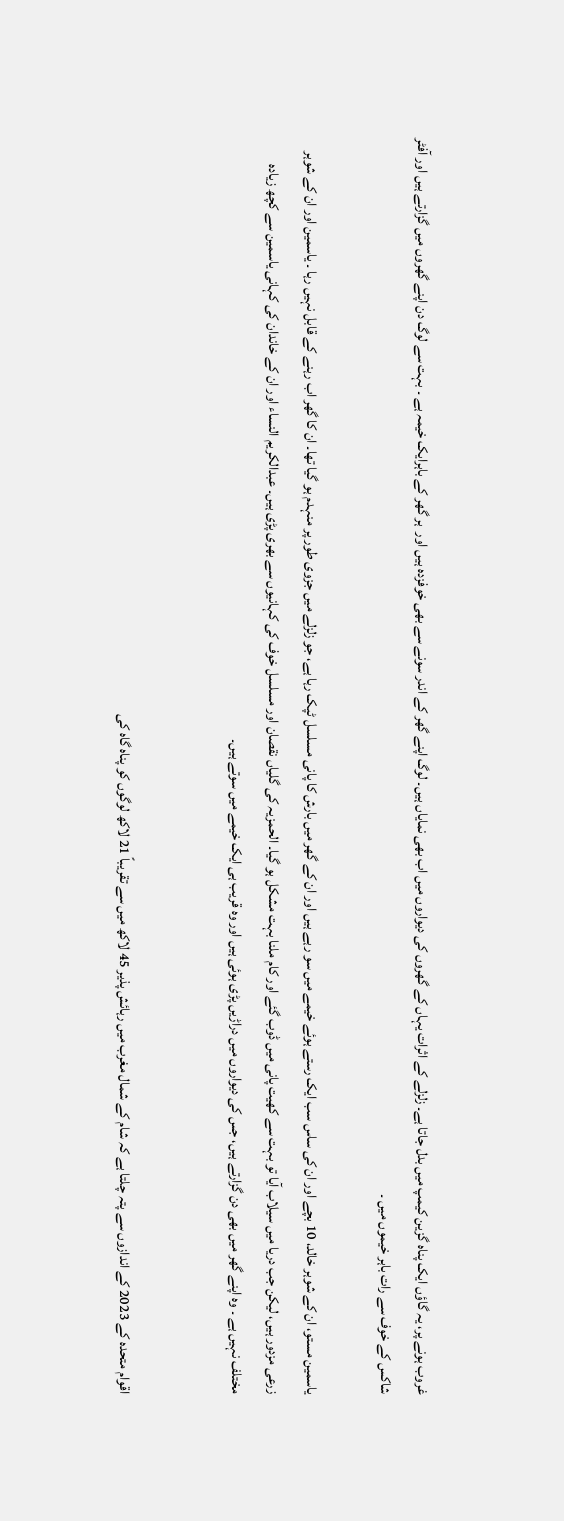غروب ہونے پر، یہ گاؤں ایک پناہ گزین کیمپ میں بدل جاتا ہے۔ زلزلے کے اثرات یہاں کے گھروں کی دیواروں میں اب بھی نمایاں ہیں۔ لوگ اپنے گھر کے اندر سونے سے بھی خوفزدہ ہیں اور  ہر گھر کے باہرایک خیمہ ہے ۔ بہت سے لوگ دن اپنے گھروں میں گزارتے ہیں اور آفٹر شاکس کے خوف سے رات باہر خیموں میں ۔

یاسمین مستو، ان کے شوہر خالد، 10 بچے اور ان کی ساس سب ایک رستے ہوئے خیمے میں سو رہے ہیں اور ان کے گھر میں بارش کا پانی مسلسل ٹپک رہا ہے، جو زلزلے میں جزوی طور پر منہدم ہو گیا تھا۔ ان کا گھر اب رہنے کے قابل نہیں رہا ۔ یاسمین اور ان کے شوہر زرعی مزدور ہیں، لیکن جب دریا میں سیلاب آیا تو بہت سے کھیت پانی میں ڈوب گئے اور کام ملنا بہت مشکل ہو گیا۔ الحمزیہ کی گلیاں نقصان اور مسلسل خوف کی کہانیوں سے بھری پڑی ہیں۔ عبدالکریم النساء اور ان کے خاندان کی کہانی یاسمین سے کچھ زیادہ مختلف نہیں ہے ۔ وہ اپنے گھر میں بھی دن گزارتے ہیں، جس کی دیواروں میں دراڑیں پڑی ہوئی ہیں اور وہ قریب ہی ایک خیمے میں سوتے ہیں۔


اقوام متحدہ کے 2023 کے اندازوں سے پتہ چلتا ہے کہ شام کے شمال مغرب میں رہائش پذیر 45 لاکھ میں سے تقریباً 21 لاکھ لوگوں کو پناہ گاہ کی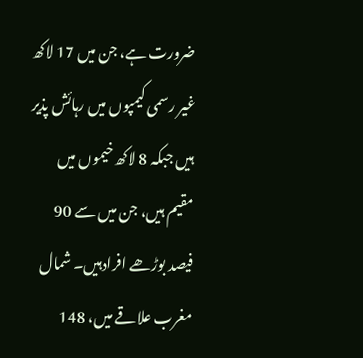ضرورت ہے، جن میں 17 لاکھ غیر رسمی کیمپوں میں رہائش پذیر ہیں جبکہ 8 لاکھ خیموں میں مقیم ہیں، جن میں سے 90 فیصد بوڑھے افرادہیں۔ شمال مغرب علاقے میں، 148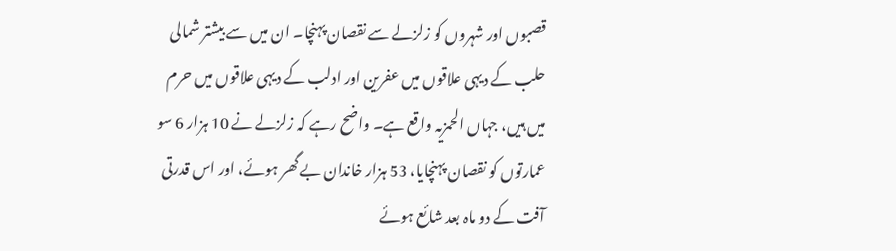قصبوں اور شہروں کو زلزلے سے نقصان پہنچا۔ ان میں سے بیشتر شمالی حلب کے دیہی علاقوں میں عفرین اور ادلب کے دیہی علاقوں میں حرم میں ہیں، جہاں الحمزیہ واقع ہے۔ واضح رہے کہ زلزلے نے 10 ہزار 6 سو عمارتوں کو نقصان پہنچایا، 53 ہزار خاندان بے گھر ہوئے، اور اس قدرتی آفت کے دو ماہ بعد شائع ہوئے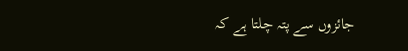جائزوں سے پتہ چلتا ہے کہ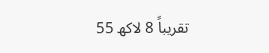تقریباً 8 لاکھ 55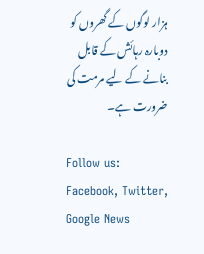ہزار لوگوں کے گھروں کو دوبارہ رہائش کے قابل بنانے کے لیے مرمت کی ضرورت ہے۔

Follow us: Facebook, Twitter, Google News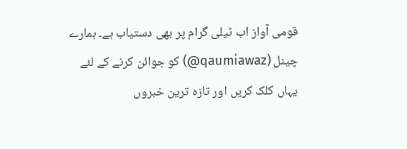قومی آواز اب ٹیلی گرام پر بھی دستیاب ہے۔ ہمارے چینل (qaumiawaz@) کو جوائن کرنے کے لئے یہاں کلک کریں اور تازہ ترین خبروں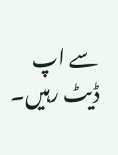سے اپ ڈیٹ رہیں۔